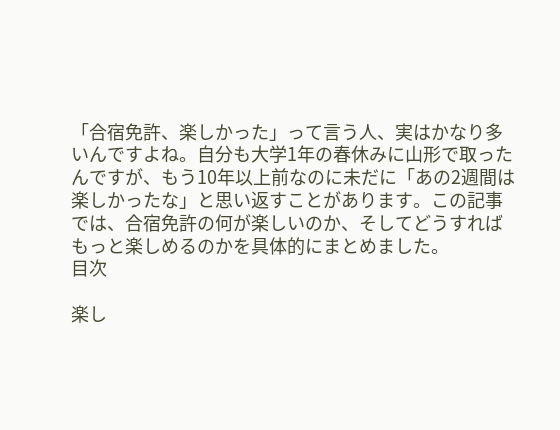「合宿免許、楽しかった」って言う人、実はかなり多いんですよね。自分も大学1年の春休みに山形で取ったんですが、もう10年以上前なのに未だに「あの2週間は楽しかったな」と思い返すことがあります。この記事では、合宿免許の何が楽しいのか、そしてどうすればもっと楽しめるのかを具体的にまとめました。
目次

楽し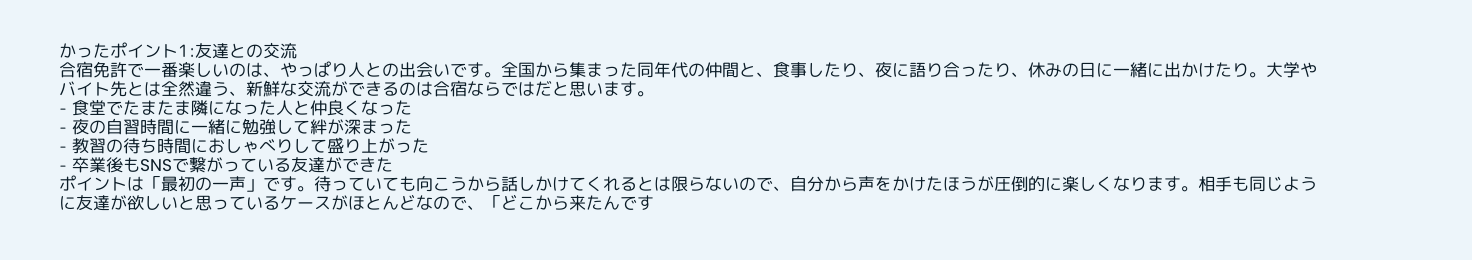かったポイント1:友達との交流
合宿免許で一番楽しいのは、やっぱり人との出会いです。全国から集まった同年代の仲間と、食事したり、夜に語り合ったり、休みの日に一緒に出かけたり。大学やバイト先とは全然違う、新鮮な交流ができるのは合宿ならではだと思います。
- 食堂でたまたま隣になった人と仲良くなった
- 夜の自習時間に一緒に勉強して絆が深まった
- 教習の待ち時間におしゃべりして盛り上がった
- 卒業後もSNSで繋がっている友達ができた
ポイントは「最初の一声」です。待っていても向こうから話しかけてくれるとは限らないので、自分から声をかけたほうが圧倒的に楽しくなります。相手も同じように友達が欲しいと思っているケースがほとんどなので、「どこから来たんです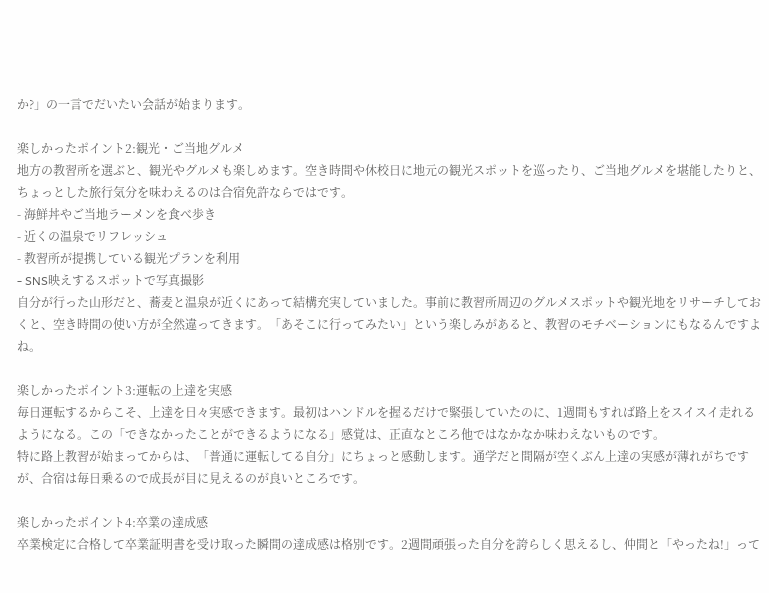か?」の一言でだいたい会話が始まります。

楽しかったポイント2:観光・ご当地グルメ
地方の教習所を選ぶと、観光やグルメも楽しめます。空き時間や休校日に地元の観光スポットを巡ったり、ご当地グルメを堪能したりと、ちょっとした旅行気分を味わえるのは合宿免許ならではです。
- 海鮮丼やご当地ラーメンを食べ歩き
- 近くの温泉でリフレッシュ
- 教習所が提携している観光プランを利用
- SNS映えするスポットで写真撮影
自分が行った山形だと、蕎麦と温泉が近くにあって結構充実していました。事前に教習所周辺のグルメスポットや観光地をリサーチしておくと、空き時間の使い方が全然違ってきます。「あそこに行ってみたい」という楽しみがあると、教習のモチベーションにもなるんですよね。

楽しかったポイント3:運転の上達を実感
毎日運転するからこそ、上達を日々実感できます。最初はハンドルを握るだけで緊張していたのに、1週間もすれば路上をスイスイ走れるようになる。この「できなかったことができるようになる」感覚は、正直なところ他ではなかなか味わえないものです。
特に路上教習が始まってからは、「普通に運転してる自分」にちょっと感動します。通学だと間隔が空くぶん上達の実感が薄れがちですが、合宿は毎日乗るので成長が目に見えるのが良いところです。

楽しかったポイント4:卒業の達成感
卒業検定に合格して卒業証明書を受け取った瞬間の達成感は格別です。2週間頑張った自分を誇らしく思えるし、仲間と「やったね!」って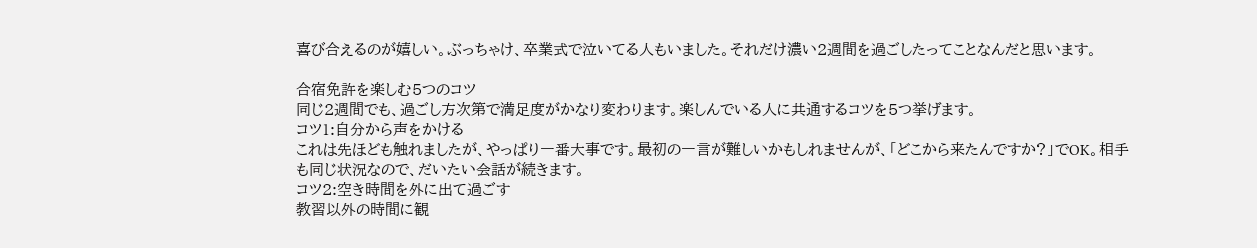喜び合えるのが嬉しい。ぶっちゃけ、卒業式で泣いてる人もいました。それだけ濃い2週間を過ごしたってことなんだと思います。

合宿免許を楽しむ5つのコツ
同じ2週間でも、過ごし方次第で満足度がかなり変わります。楽しんでいる人に共通するコツを5つ挙げます。
コツ1:自分から声をかける
これは先ほども触れましたが、やっぱり一番大事です。最初の一言が難しいかもしれませんが、「どこから来たんですか?」でOK。相手も同じ状況なので、だいたい会話が続きます。
コツ2:空き時間を外に出て過ごす
教習以外の時間に観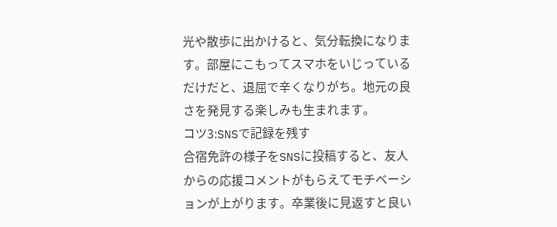光や散歩に出かけると、気分転換になります。部屋にこもってスマホをいじっているだけだと、退屈で辛くなりがち。地元の良さを発見する楽しみも生まれます。
コツ3:SNSで記録を残す
合宿免許の様子をSNSに投稿すると、友人からの応援コメントがもらえてモチベーションが上がります。卒業後に見返すと良い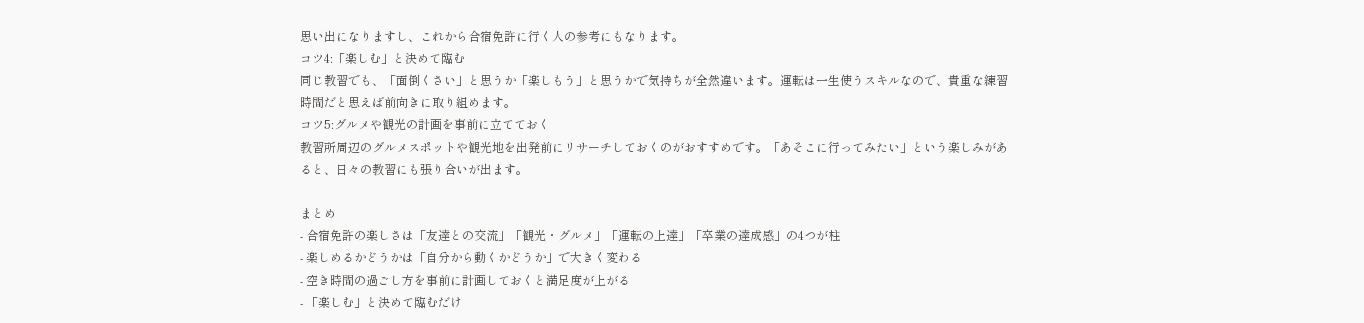思い出になりますし、これから合宿免許に行く人の参考にもなります。
コツ4:「楽しむ」と決めて臨む
同じ教習でも、「面倒くさい」と思うか「楽しもう」と思うかで気持ちが全然違います。運転は一生使うスキルなので、貴重な練習時間だと思えば前向きに取り組めます。
コツ5:グルメや観光の計画を事前に立てておく
教習所周辺のグルメスポットや観光地を出発前にリサーチしておくのがおすすめです。「あそこに行ってみたい」という楽しみがあると、日々の教習にも張り合いが出ます。

まとめ
- 合宿免許の楽しさは「友達との交流」「観光・グルメ」「運転の上達」「卒業の達成感」の4つが柱
- 楽しめるかどうかは「自分から動くかどうか」で大きく変わる
- 空き時間の過ごし方を事前に計画しておくと満足度が上がる
- 「楽しむ」と決めて臨むだけ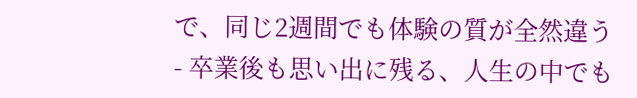で、同じ2週間でも体験の質が全然違う
- 卒業後も思い出に残る、人生の中でも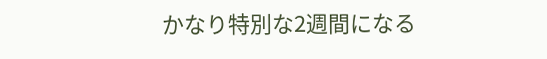かなり特別な2週間になる